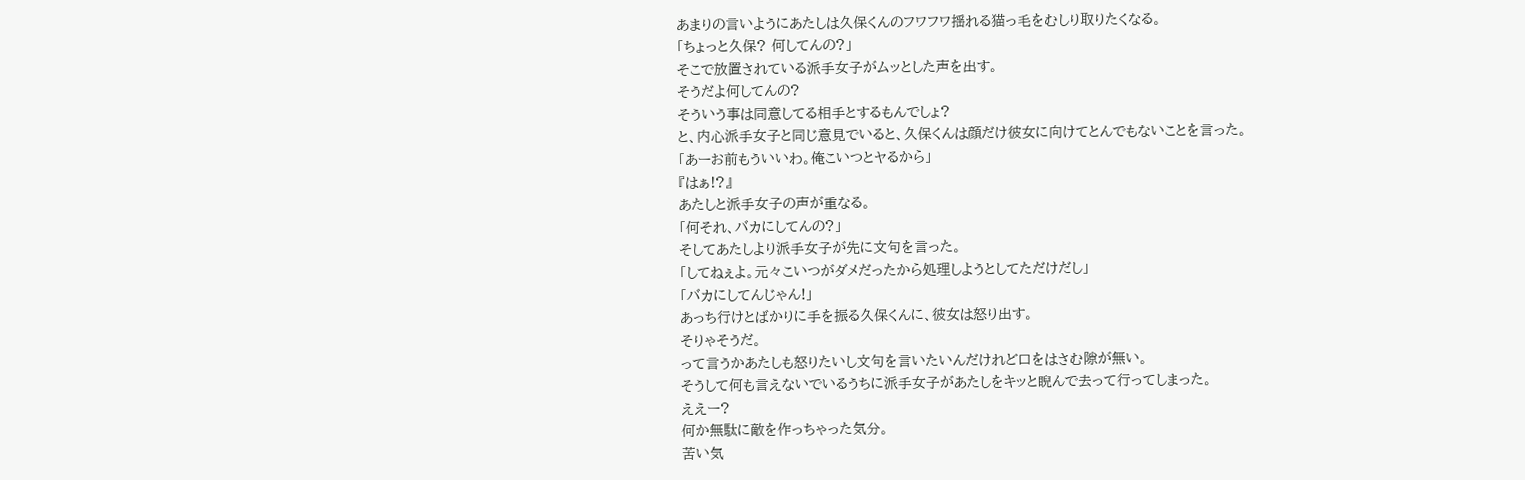あまりの言いようにあたしは久保くんのフワフワ揺れる猫っ毛をむしり取りたくなる。
「ちょっと久保? 何してんの?」
そこで放置されている派手女子がムッとした声を出す。
そうだよ何してんの?
そういう事は同意してる相手とするもんでしょ?
と、内心派手女子と同じ意見でいると、久保くんは顔だけ彼女に向けてとんでもないことを言った。
「あーお前もういいわ。俺こいつとヤるから」
『はぁ!?』
あたしと派手女子の声が重なる。
「何それ、バカにしてんの?」
そしてあたしより派手女子が先に文句を言った。
「してねぇよ。元々こいつがダメだったから処理しようとしてただけだし」
「バカにしてんじゃん!」
あっち行けとばかりに手を振る久保くんに、彼女は怒り出す。
そりゃそうだ。
って言うかあたしも怒りたいし文句を言いたいんだけれど口をはさむ隙が無い。
そうして何も言えないでいるうちに派手女子があたしをキッと睨んで去って行ってしまった。
ええー?
何か無駄に敵を作っちゃった気分。
苦い気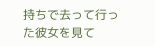持ちで去って行った彼女を見て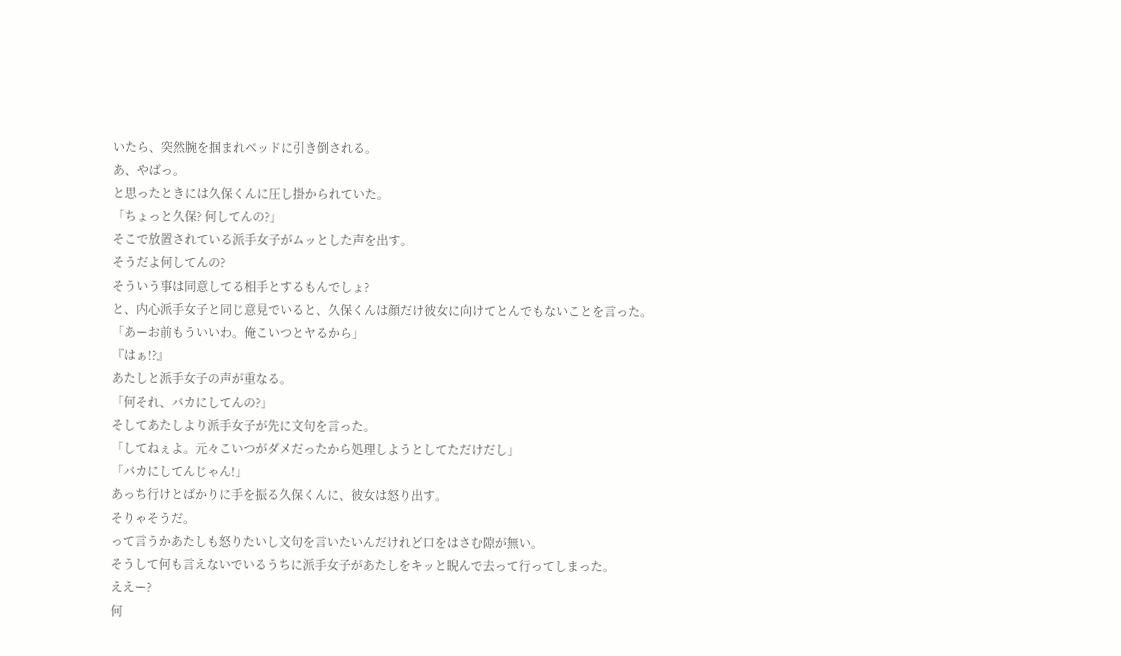いたら、突然腕を掴まれベッドに引き倒される。
あ、やばっ。
と思ったときには久保くんに圧し掛かられていた。
「ちょっと久保? 何してんの?」
そこで放置されている派手女子がムッとした声を出す。
そうだよ何してんの?
そういう事は同意してる相手とするもんでしょ?
と、内心派手女子と同じ意見でいると、久保くんは顔だけ彼女に向けてとんでもないことを言った。
「あーお前もういいわ。俺こいつとヤるから」
『はぁ!?』
あたしと派手女子の声が重なる。
「何それ、バカにしてんの?」
そしてあたしより派手女子が先に文句を言った。
「してねぇよ。元々こいつがダメだったから処理しようとしてただけだし」
「バカにしてんじゃん!」
あっち行けとばかりに手を振る久保くんに、彼女は怒り出す。
そりゃそうだ。
って言うかあたしも怒りたいし文句を言いたいんだけれど口をはさむ隙が無い。
そうして何も言えないでいるうちに派手女子があたしをキッと睨んで去って行ってしまった。
ええー?
何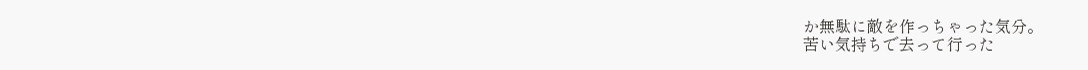か無駄に敵を作っちゃった気分。
苦い気持ちで去って行った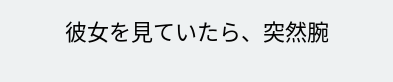彼女を見ていたら、突然腕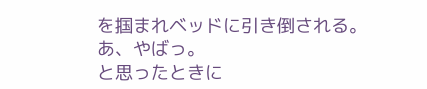を掴まれベッドに引き倒される。
あ、やばっ。
と思ったときに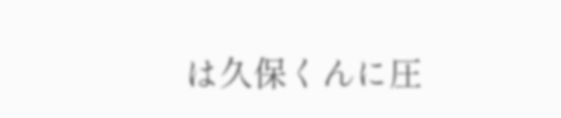は久保くんに圧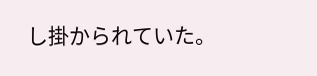し掛かられていた。